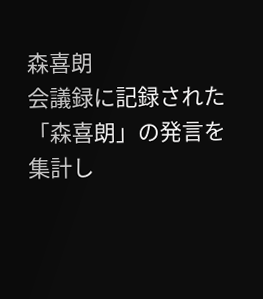森喜朗
会議録に記録された「森喜朗」の発言を集計し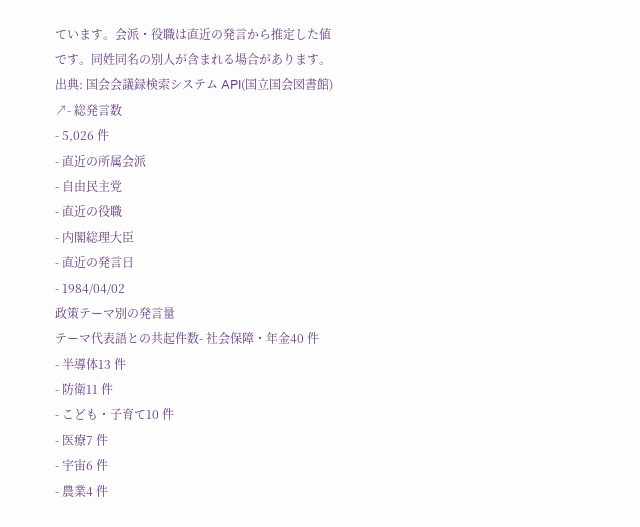ています。会派・役職は直近の発言から推定した値です。同姓同名の別人が含まれる場合があります。
出典: 国会会議録検索システム API(国立国会図書館) ↗- 総発言数
- 5,026 件
- 直近の所属会派
- 自由民主党
- 直近の役職
- 内閣総理大臣
- 直近の発言日
- 1984/04/02
政策テーマ別の発言量
テーマ代表語との共起件数- 社会保障・年金40 件
- 半導体13 件
- 防衛11 件
- こども・子育て10 件
- 医療7 件
- 宇宙6 件
- 農業4 件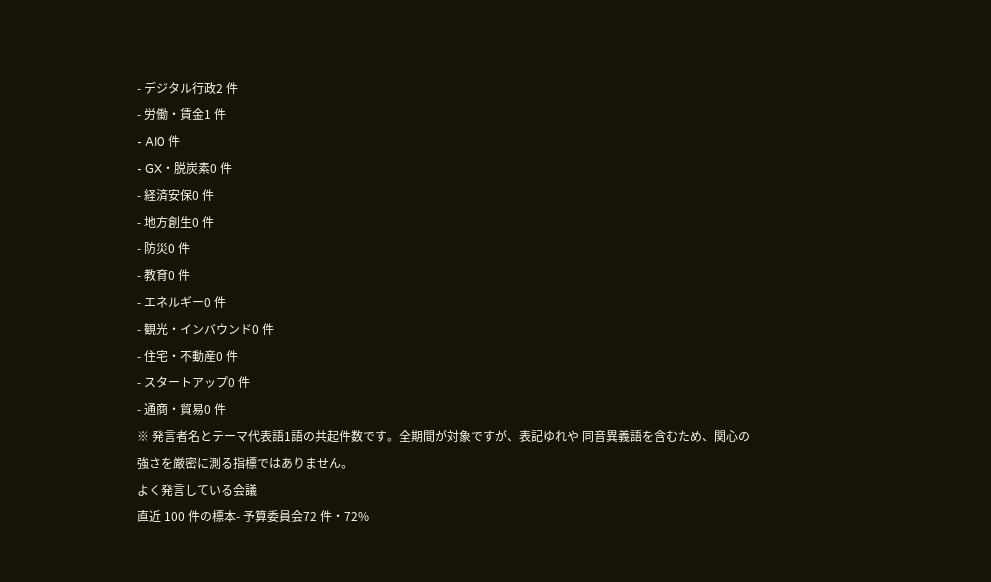- デジタル行政2 件
- 労働・賃金1 件
- AI0 件
- GX・脱炭素0 件
- 経済安保0 件
- 地方創生0 件
- 防災0 件
- 教育0 件
- エネルギー0 件
- 観光・インバウンド0 件
- 住宅・不動産0 件
- スタートアップ0 件
- 通商・貿易0 件
※ 発言者名とテーマ代表語1語の共起件数です。全期間が対象ですが、表記ゆれや 同音異義語を含むため、関心の強さを厳密に測る指標ではありません。
よく発言している会議
直近 100 件の標本- 予算委員会72 件・72%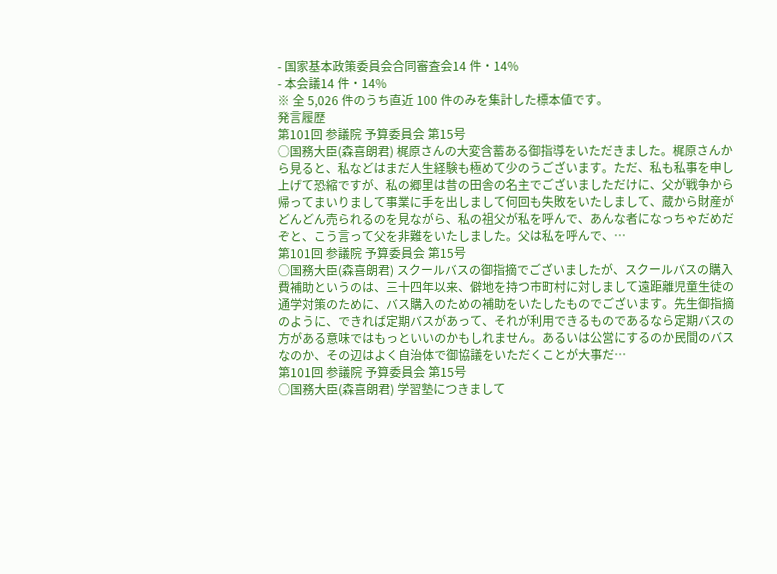- 国家基本政策委員会合同審査会14 件・14%
- 本会議14 件・14%
※ 全 5,026 件のうち直近 100 件のみを集計した標本値です。
発言履歴
第101回 参議院 予算委員会 第15号
○国務大臣(森喜朗君) 梶原さんの大変含蓄ある御指導をいただきました。梶原さんから見ると、私などはまだ人生経験も極めて少のうございます。ただ、私も私事を申し上げて恐縮ですが、私の郷里は昔の田舎の名主でございましただけに、父が戦争から帰ってまいりまして事業に手を出しまして何回も失敗をいたしまして、蔵から財産がどんどん売られるのを見ながら、私の祖父が私を呼んで、あんな者になっちゃだめだぞと、こう言って父を非難をいたしました。父は私を呼んで、…
第101回 参議院 予算委員会 第15号
○国務大臣(森喜朗君) スクールバスの御指摘でございましたが、スクールバスの購入費補助というのは、三十四年以来、僻地を持つ市町村に対しまして遠距離児童生徒の通学対策のために、バス購入のための補助をいたしたものでございます。先生御指摘のように、できれば定期バスがあって、それが利用できるものであるなら定期バスの方がある意味ではもっといいのかもしれません。あるいは公営にするのか民間のバスなのか、その辺はよく自治体で御協議をいただくことが大事だ…
第101回 参議院 予算委員会 第15号
○国務大臣(森喜朗君) 学習塾につきまして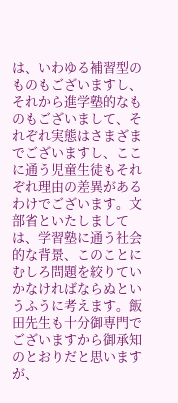は、いわゆる補習型のものもございますし、それから進学塾的なものもございまして、それぞれ実態はさまざまでございますし、ここに通う児童生徒もそれぞれ理由の差異があるわけでございます。文部省といたしましては、学習塾に通う社会的な背景、このことにむしろ問題を絞りていかなければならぬというふうに考えます。飯田先生も十分御専門でございますから御承知のとおりだと思いますが、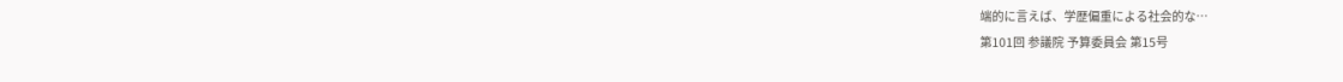端的に言えば、学歴偏重による社会的な…
第101回 参議院 予算委員会 第15号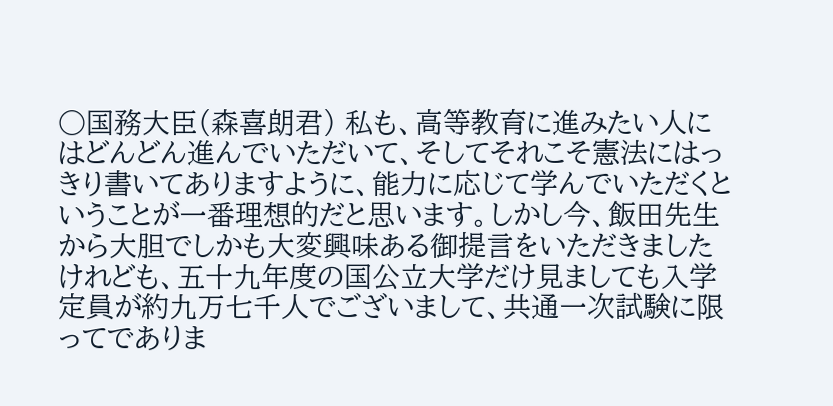○国務大臣(森喜朗君) 私も、高等教育に進みたい人にはどんどん進んでいただいて、そしてそれこそ憲法にはっきり書いてありますように、能力に応じて学んでいただくということが一番理想的だと思います。しかし今、飯田先生から大胆でしかも大変興味ある御提言をいただきましたけれども、五十九年度の国公立大学だけ見ましても入学定員が約九万七千人でございまして、共通一次試験に限ってでありま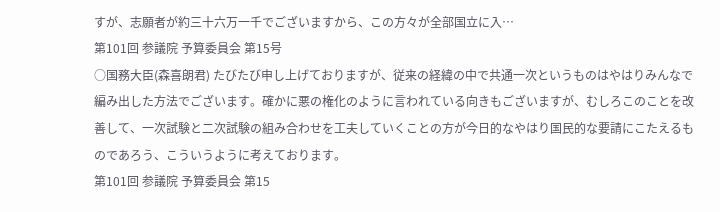すが、志願者が約三十六万一千でございますから、この方々が全部国立に入…
第101回 参議院 予算委員会 第15号
○国務大臣(森喜朗君) たびたび申し上げておりますが、従来の経緯の中で共通一次というものはやはりみんなで編み出した方法でございます。確かに悪の権化のように言われている向きもございますが、むしろこのことを改善して、一次試験と二次試験の組み合わせを工夫していくことの方が今日的なやはり国民的な要請にこたえるものであろう、こういうように考えております。
第101回 参議院 予算委員会 第15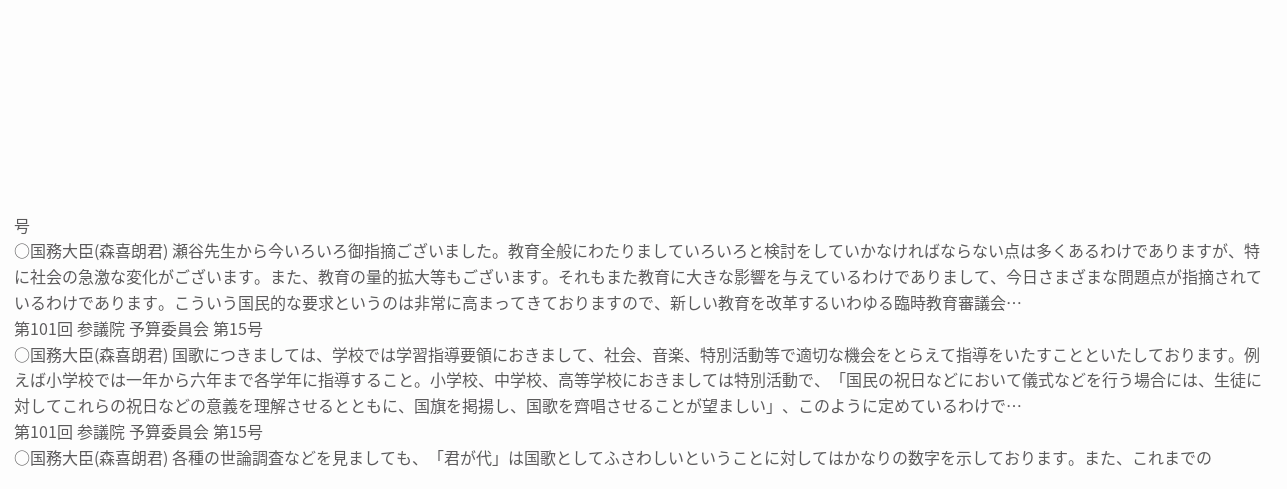号
○国務大臣(森喜朗君) 瀬谷先生から今いろいろ御指摘ございました。教育全般にわたりましていろいろと検討をしていかなければならない点は多くあるわけでありますが、特に社会の急激な変化がございます。また、教育の量的拡大等もございます。それもまた教育に大きな影響を与えているわけでありまして、今日さまざまな問題点が指摘されているわけであります。こういう国民的な要求というのは非常に高まってきておりますので、新しい教育を改革するいわゆる臨時教育審議会…
第101回 参議院 予算委員会 第15号
○国務大臣(森喜朗君) 国歌につきましては、学校では学習指導要領におきまして、社会、音楽、特別活動等で適切な機会をとらえて指導をいたすことといたしております。例えば小学校では一年から六年まで各学年に指導すること。小学校、中学校、高等学校におきましては特別活動で、「国民の祝日などにおいて儀式などを行う場合には、生徒に対してこれらの祝日などの意義を理解させるとともに、国旗を掲揚し、国歌を齊唱させることが望ましい」、このように定めているわけで…
第101回 参議院 予算委員会 第15号
○国務大臣(森喜朗君) 各種の世論調査などを見ましても、「君が代」は国歌としてふさわしいということに対してはかなりの数字を示しております。また、これまでの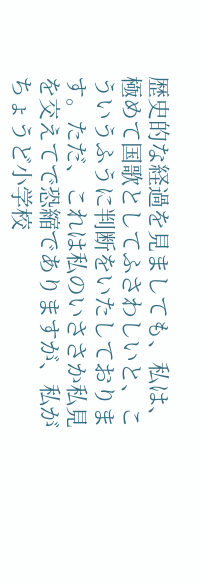歴史的な経過を見ましても、私は、極めて国歌としてふさわしいと、こういうふうに判断をいたしております。ただ、これは私のいささか私見を交えてで恐縮でありますが、私がちょうど小学校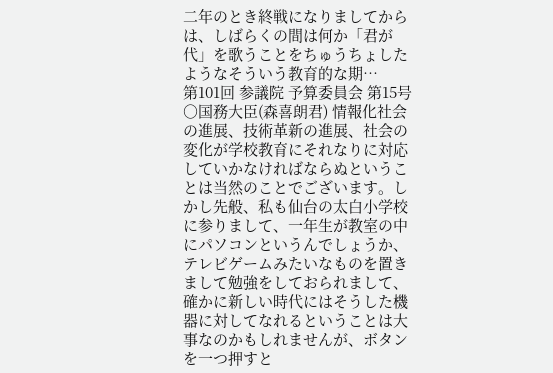二年のとき終戦になりましてからは、しばらくの間は何か「君が代」を歌うことをちゅうちょしたようなそういう教育的な期…
第101回 参議院 予算委員会 第15号
○国務大臣(森喜朗君) 情報化社会の進展、技術革新の進展、社会の変化が学校教育にそれなりに対応していかなければならぬということは当然のことでございます。しかし先般、私も仙台の太白小学校に参りまして、一年生が教室の中にパソコンというんでしょうか、テレビゲームみたいなものを置きまして勉強をしておられまして、確かに新しい時代にはそうした機器に対してなれるということは大事なのかもしれませんが、ボタンを一つ押すと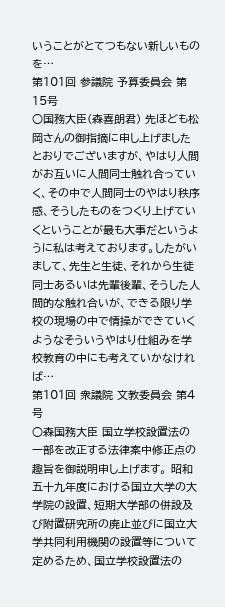いうことがとてつもない新しいものを…
第101回 参議院 予算委員会 第15号
○国務大臣(森喜朗君) 先ほども松岡さんの御指摘に申し上げましたとおりでございますが、やはり人間がお互いに人間同士触れ合っていく、その中で人間同士のやはり秩序感、そうしたものをつくり上げていくということが最も大事だというように私は考えております。したがいまして、先生と生徒、それから生徒同士あるいは先輩後輩、そうした人間的な触れ合いが、できる限り学校の現場の中で情操ができていくようなそういうやはり仕組みを学校教育の中にも考えていかなければ…
第101回 衆議院 文教委員会 第4号
○森国務大臣 国立学校設置法の一部を改正する法律案中修正点の趣旨を御説明申し上げます。 昭和五十九年度における国立大学の大学院の設置、短期大学部の併設及び附置研究所の廃止並びに国立大学共同利用機関の設置等について定めるため、国立学校設置法の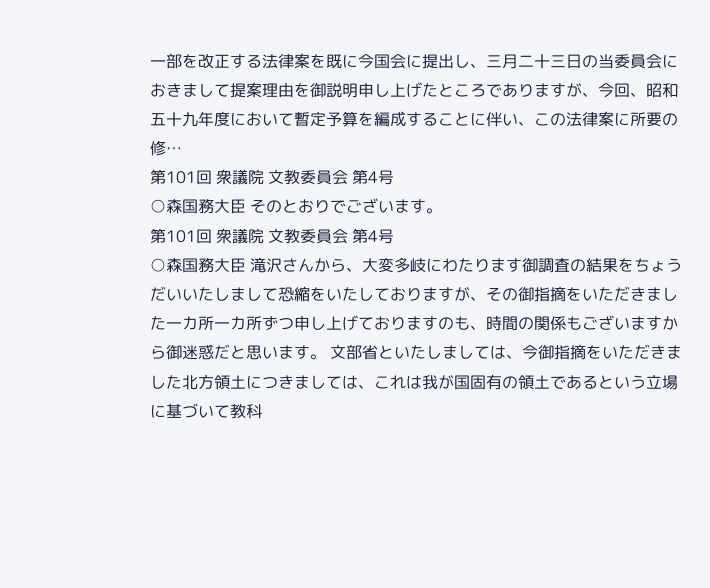一部を改正する法律案を既に今国会に提出し、三月二十三日の当委員会におきまして提案理由を御説明申し上げたところでありますが、今回、昭和五十九年度において暫定予算を編成することに伴い、この法律案に所要の修…
第101回 衆議院 文教委員会 第4号
○森国務大臣 そのとおりでございます。
第101回 衆議院 文教委員会 第4号
○森国務大臣 滝沢さんから、大変多岐にわたります御調査の結果をちょうだいいたしまして恐縮をいたしておりますが、その御指摘をいただきました一カ所一カ所ずつ申し上げておりますのも、時間の関係もございますから御迷惑だと思います。 文部省といたしましては、今御指摘をいただきました北方領土につきましては、これは我が国固有の領土であるという立場に基づいて教科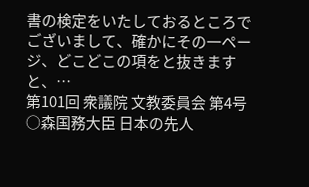書の検定をいたしておるところでございまして、確かにその一ページ、どこどこの項をと抜きますと、…
第101回 衆議院 文教委員会 第4号
○森国務大臣 日本の先人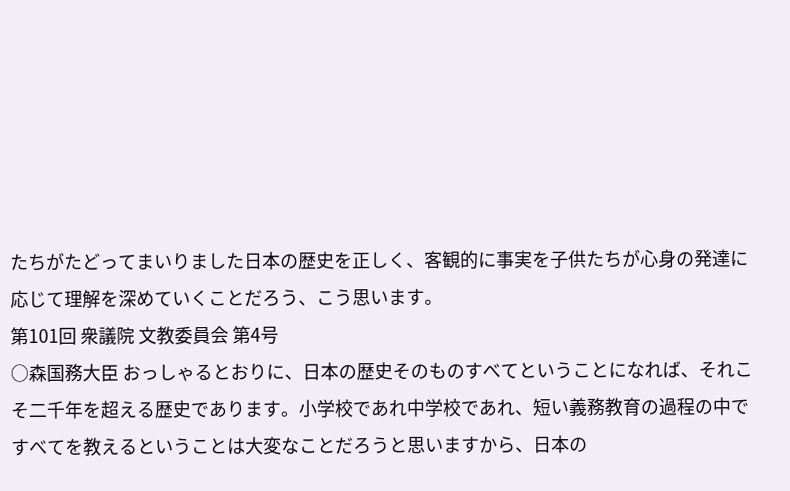たちがたどってまいりました日本の歴史を正しく、客観的に事実を子供たちが心身の発達に応じて理解を深めていくことだろう、こう思います。
第101回 衆議院 文教委員会 第4号
○森国務大臣 おっしゃるとおりに、日本の歴史そのものすべてということになれば、それこそ二千年を超える歴史であります。小学校であれ中学校であれ、短い義務教育の過程の中ですべてを教えるということは大変なことだろうと思いますから、日本の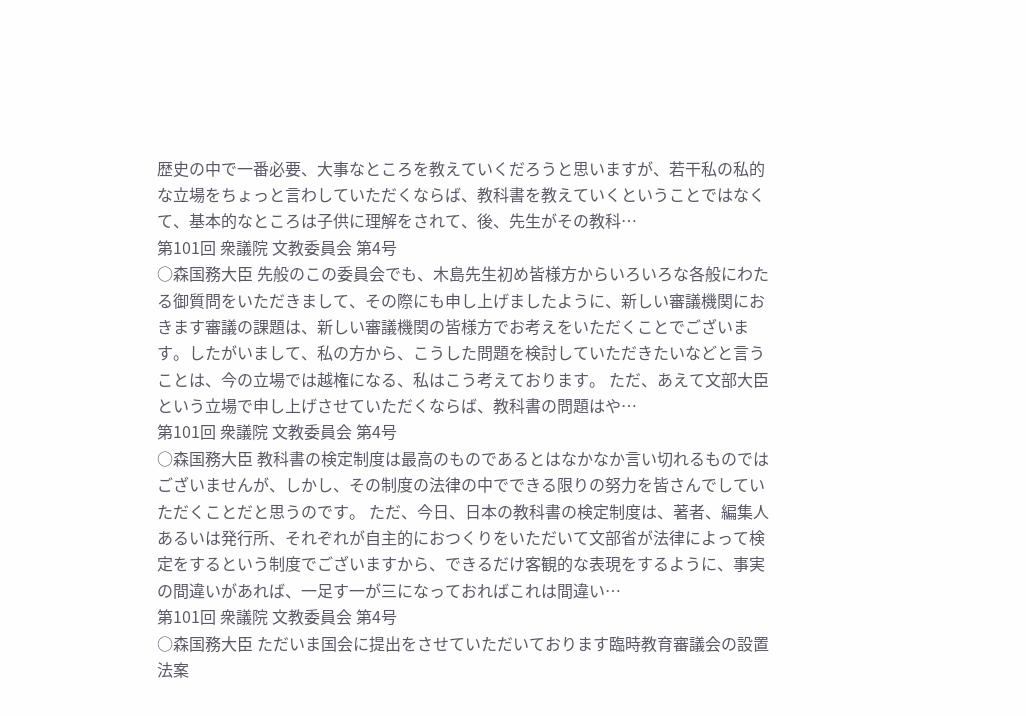歴史の中で一番必要、大事なところを教えていくだろうと思いますが、若干私の私的な立場をちょっと言わしていただくならば、教科書を教えていくということではなくて、基本的なところは子供に理解をされて、後、先生がその教科…
第101回 衆議院 文教委員会 第4号
○森国務大臣 先般のこの委員会でも、木島先生初め皆様方からいろいろな各般にわたる御質問をいただきまして、その際にも申し上げましたように、新しい審議機関におきます審議の課題は、新しい審議機関の皆様方でお考えをいただくことでございます。したがいまして、私の方から、こうした問題を検討していただきたいなどと言うことは、今の立場では越権になる、私はこう考えております。 ただ、あえて文部大臣という立場で申し上げさせていただくならば、教科書の問題はや…
第101回 衆議院 文教委員会 第4号
○森国務大臣 教科書の検定制度は最高のものであるとはなかなか言い切れるものではございませんが、しかし、その制度の法律の中でできる限りの努力を皆さんでしていただくことだと思うのです。 ただ、今日、日本の教科書の検定制度は、著者、編集人あるいは発行所、それぞれが自主的におつくりをいただいて文部省が法律によって検定をするという制度でございますから、できるだけ客観的な表現をするように、事実の間違いがあれば、一足す一が三になっておればこれは間違い…
第101回 衆議院 文教委員会 第4号
○森国務大臣 ただいま国会に提出をさせていただいております臨時教育審議会の設置法案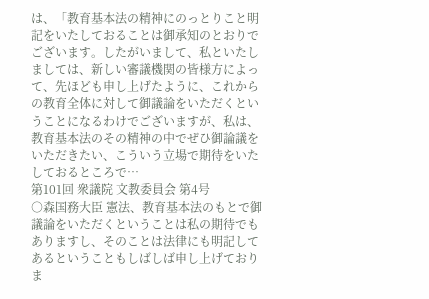は、「教育基本法の精神にのっとりこと明記をいたしておることは御承知のとおりでございます。したがいまして、私といたしましては、新しい審議機関の皆様方によって、先ほども申し上げたように、これからの教育全体に対して御議論をいただくということになるわけでございますが、私は、教育基本法のその精神の中でぜひ御論議をいただきたい、こういう立場で期待をいたしておるところで…
第101回 衆議院 文教委員会 第4号
○森国務大臣 憲法、教育基本法のもとで御議論をいただくということは私の期待でもありますし、そのことは法律にも明記してあるということもしばしば申し上げておりま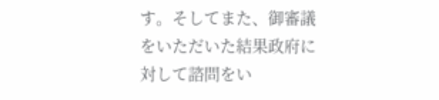す。そしてまた、御審議をいただいた結果政府に対して諮問をい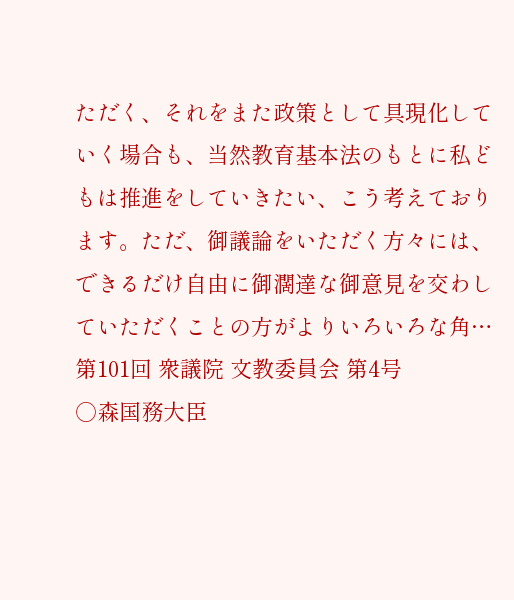ただく、それをまた政策として具現化していく場合も、当然教育基本法のもとに私どもは推進をしていきたい、こう考えております。ただ、御議論をいただく方々には、できるだけ自由に御濶達な御意見を交わしていただくことの方がよりいろいろな角…
第101回 衆議院 文教委員会 第4号
○森国務大臣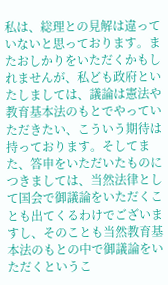私は、総理との見解は違っていないと思っております。またおしかりをいただくかもしれませんが、私ども政府といたしましては、議論は憲法や教育基本法のもとでやっていただきたい、こういう期待は持っております。そしてまた、答申をいただいたものにつきましては、当然法律として国会で御議論をいただくことも出てくるわけでございますし、そのことも当然教育基本法のもとの中で御議論をいただくというこ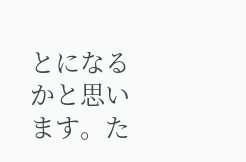とになるかと思います。た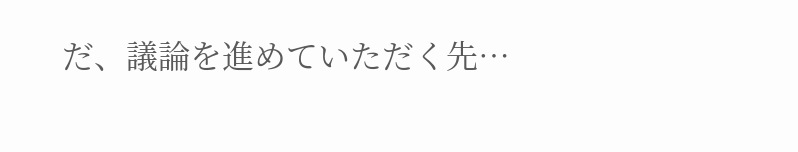だ、議論を進めていただく先…